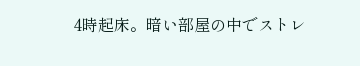4時起床。暗い部屋の中でストレ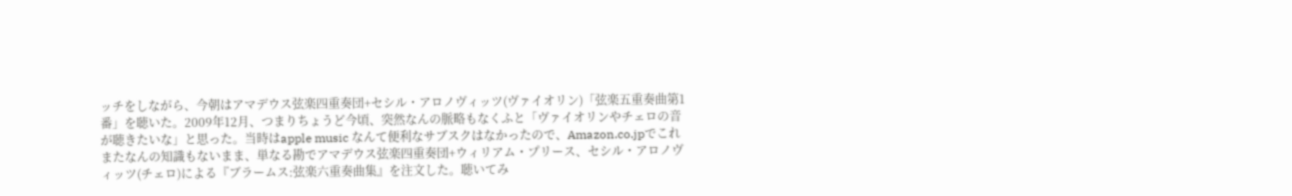ッチをしながら、今朝はアマデウス弦楽四重奏団+セシル・アロノヴィッツ(ヴァイオリン)「弦楽五重奏曲第1番」を聴いた。2009年12月、つまりちょうど今頃、突然なんの脈略もなくふと「ヴァイオリンやチェロの音が聴きたいな」と思った。当時はapple music なんて便利なサブスクはなかったので、Amazon.co.jpでこれまたなんの知識もないまま、単なる勘でアマデウス弦楽四重奏団+ウィリアム・プリース、セシル・アロノヴィッツ(チェロ)による『ブラームス:弦楽六重奏曲集』を注文した。聴いてみ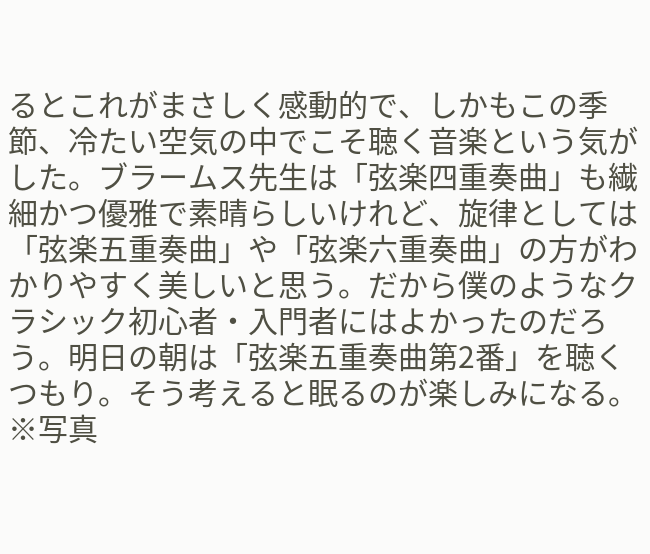るとこれがまさしく感動的で、しかもこの季節、冷たい空気の中でこそ聴く音楽という気がした。ブラームス先生は「弦楽四重奏曲」も繊細かつ優雅で素晴らしいけれど、旋律としては「弦楽五重奏曲」や「弦楽六重奏曲」の方がわかりやすく美しいと思う。だから僕のようなクラシック初心者・入門者にはよかったのだろう。明日の朝は「弦楽五重奏曲第2番」を聴くつもり。そう考えると眠るのが楽しみになる。
※写真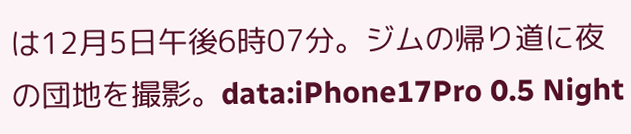は12月5日午後6時07分。ジムの帰り道に夜の団地を撮影。data:iPhone17Pro 0.5 Night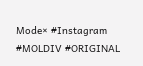Mode× #Instagram #MOLDIV #ORIGINAL